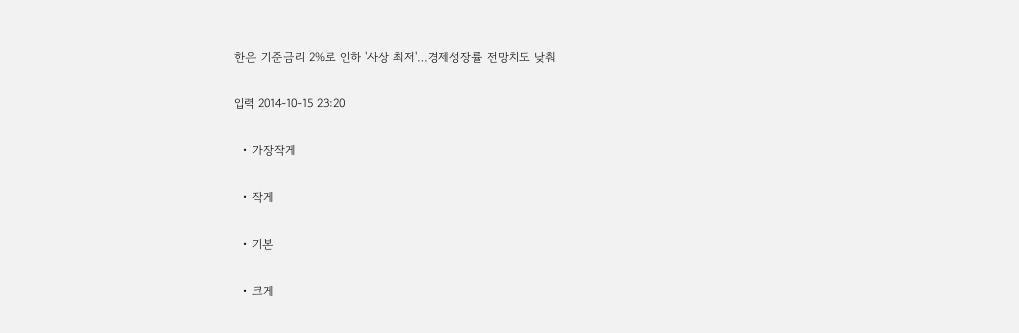한은 기준금리 2%로 인하 '사상 최저'…경제성장률 전망치도 낮춰

입력 2014-10-15 23:20

  • 가장작게

  • 작게

  • 기본

  • 크게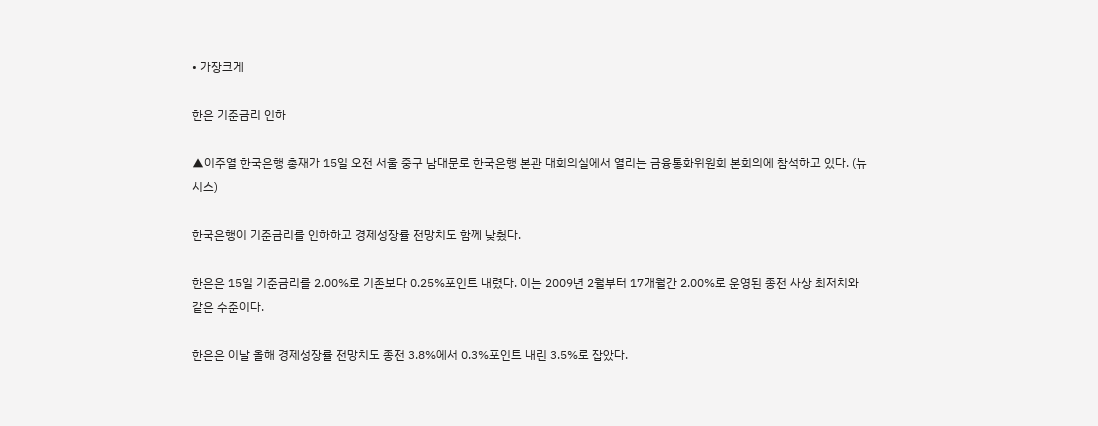• 가장크게

한은 기준금리 인하

▲이주열 한국은행 총재가 15일 오전 서울 중구 남대문로 한국은행 본관 대회의실에서 열리는 금융통화위원회 본회의에 참석하고 있다. (뉴시스)

한국은행이 기준금리를 인하하고 경제성장률 전망치도 함께 낮췄다.

한은은 15일 기준금리를 2.00%로 기존보다 0.25%포인트 내렸다. 이는 2009년 2월부터 17개월간 2.00%로 운영된 종전 사상 최저치와 같은 수준이다.

한은은 이날 올해 경제성장률 전망치도 종전 3.8%에서 0.3%포인트 내린 3.5%로 잡았다.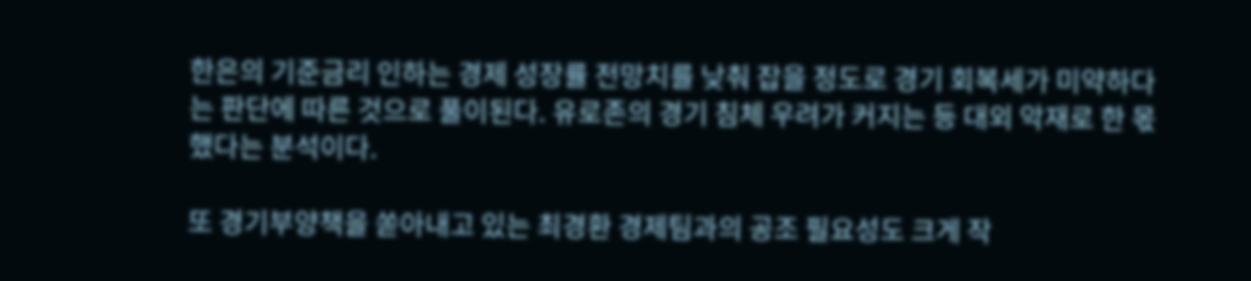한은의 기준금리 인하는 경제 성장률 전망치를 낮춰 잡을 정도로 경기 회복세가 미약하다는 판단에 따른 것으로 풀이된다. 유로존의 경기 침체 우려가 커지는 등 대외 악재로 한 몫 했다는 분석이다.

또 경기부양책을 쏟아내고 있는 최경환 경제팀과의 공조 필요성도 크게 작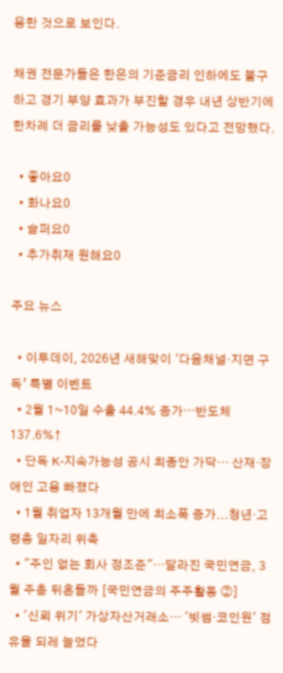용한 것으로 보인다.

채권 전문가들은 한은의 기준금리 인하에도 불구하고 경기 부양 효과가 부진할 경우 내년 상반기에 한차례 더 금리를 낮출 가능성도 있다고 전망했다.

  • 좋아요0
  • 화나요0
  • 슬퍼요0
  • 추가취재 원해요0

주요 뉴스

  • 이투데이, 2026년 새해맞이 ‘다음채널·지면 구독’ 특별 이벤트
  • 2월 1~10일 수출 44.4% 증가⋯반도체 137.6%↑
  • 단독 K-지속가능성 공시 최종안 가닥… 산재·장애인 고용 빠졌다
  • 1월 취업자 13개월 만에 최소폭 증가...청년·고령층 일자리 위축
  • "주인 없는 회사 정조준"…달라진 국민연금, 3월 주총 뒤흔들까 [국민연금의 주주활동 ②]
  • '신뢰 위기' 가상자산거래소… '빗썸·코인원' 점유율 되레 늘었다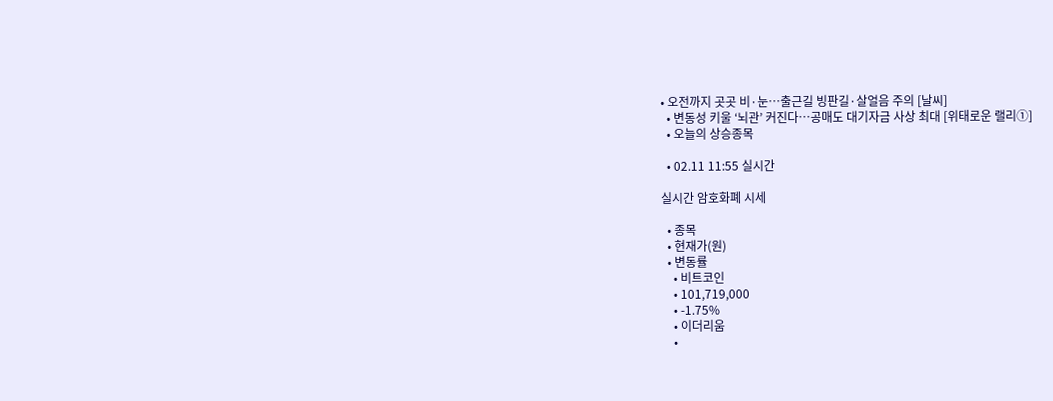• 오전까지 곳곳 비·눈…출근길 빙판길·살얼음 주의 [날씨]
  • 변동성 키울 ‘뇌관’ 커진다…공매도 대기자금 사상 최대 [위태로운 랠리①]
  • 오늘의 상승종목

  • 02.11 11:55 실시간

실시간 암호화폐 시세

  • 종목
  • 현재가(원)
  • 변동률
    • 비트코인
    • 101,719,000
    • -1.75%
    • 이더리움
    •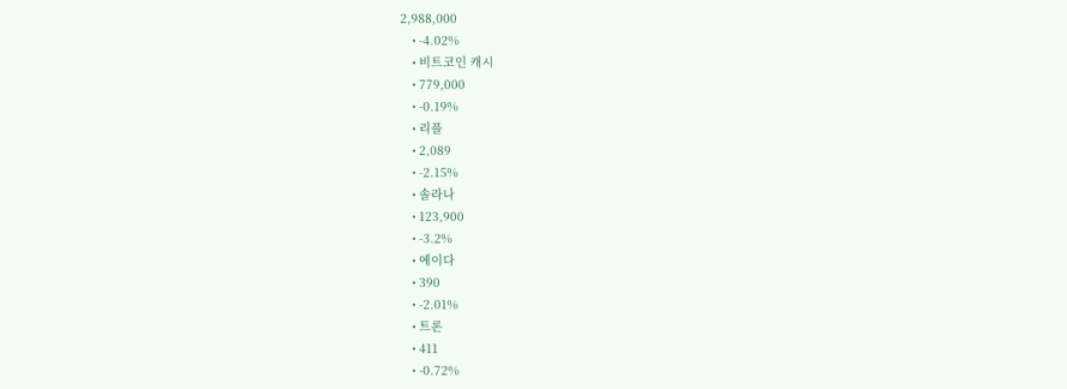2,988,000
    • -4.02%
    • 비트코인 캐시
    • 779,000
    • -0.19%
    • 리플
    • 2,089
    • -2.15%
    • 솔라나
    • 123,900
    • -3.2%
    • 에이다
    • 390
    • -2.01%
    • 트론
    • 411
    • -0.72%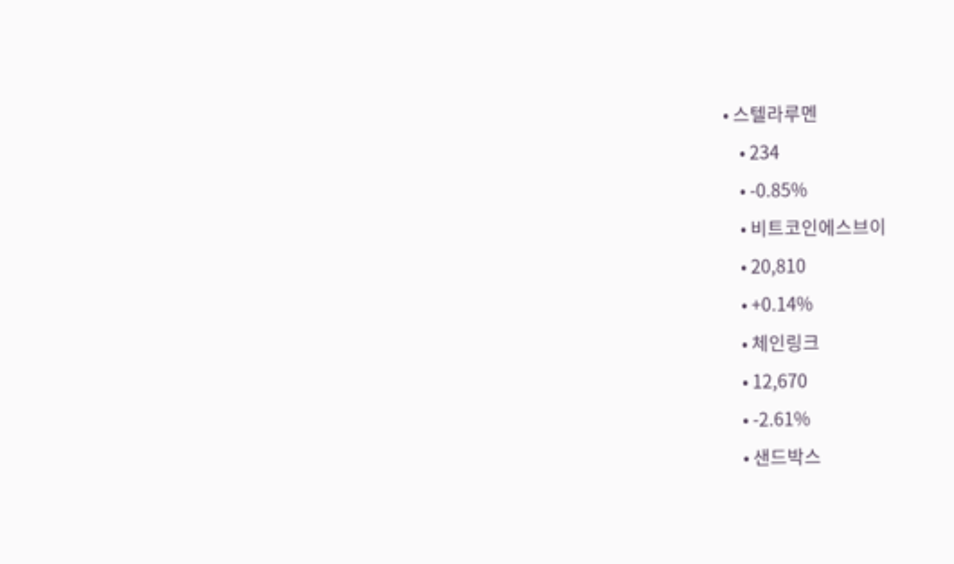• 스텔라루멘
    • 234
    • -0.85%
    • 비트코인에스브이
    • 20,810
    • +0.14%
    • 체인링크
    • 12,670
    • -2.61%
    • 샌드박스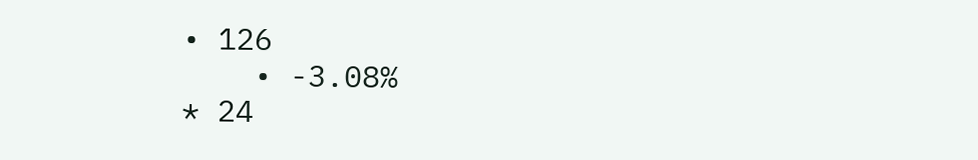• 126
    • -3.08%
* 24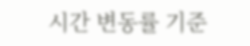시간 변동률 기준